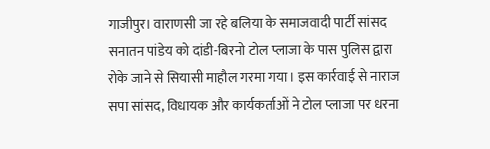गाजीपुर। वाराणसी जा रहे बलिया के समाजवादी पार्टी सांसद सनातन पांडेय को दांडी-बिरनो टोल प्लाजा के पास पुलिस द्वारा रोके जाने से सियासी माहौल गरमा गया। इस कार्रवाई से नाराज सपा सांसद, विधायक और कार्यकर्ताओं ने टोल प्लाजा पर धरना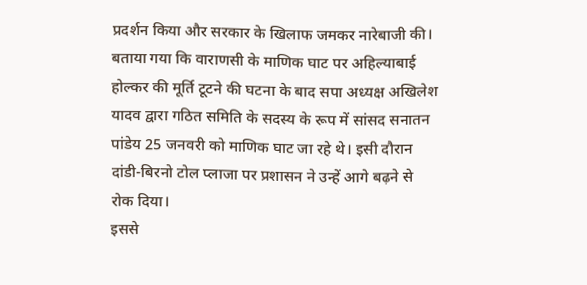प्रदर्शन किया और सरकार के खिलाफ जमकर नारेबाजी की।
बताया गया कि वाराणसी के माणिक घाट पर अहिल्याबाई होल्कर की मूर्ति टूटने की घटना के बाद सपा अध्यक्ष अखिलेश यादव द्वारा गठित समिति के सदस्य के रूप में सांसद सनातन पांडेय 25 जनवरी को माणिक घाट जा रहे थे। इसी दौरान दांडी-बिरनो टोल प्लाजा पर प्रशासन ने उन्हें आगे बढ़ने से रोक दिया।
इससे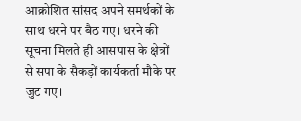आक्रोशित सांसद अपने समर्थकों के साथ धरने पर बैठ गए। धरने की सूचना मिलते ही आसपास के क्षेत्रों से सपा के सैकड़ों कार्यकर्ता मौके पर जुट गए।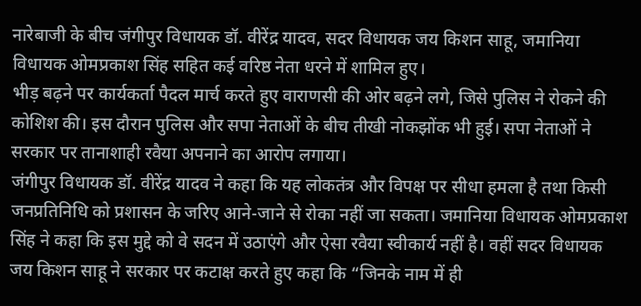नारेबाजी के बीच जंगीपुर विधायक डॉ. वीरेंद्र यादव, सदर विधायक जय किशन साहू, जमानिया विधायक ओमप्रकाश सिंह सहित कई वरिष्ठ नेता धरने में शामिल हुए।
भीड़ बढ़ने पर कार्यकर्ता पैदल मार्च करते हुए वाराणसी की ओर बढ़ने लगे, जिसे पुलिस ने रोकने की कोशिश की। इस दौरान पुलिस और सपा नेताओं के बीच तीखी नोकझोंक भी हुई। सपा नेताओं ने सरकार पर तानाशाही रवैया अपनाने का आरोप लगाया।
जंगीपुर विधायक डॉ. वीरेंद्र यादव ने कहा कि यह लोकतंत्र और विपक्ष पर सीधा हमला है तथा किसी जनप्रतिनिधि को प्रशासन के जरिए आने-जाने से रोका नहीं जा सकता। जमानिया विधायक ओमप्रकाश सिंह ने कहा कि इस मुद्दे को वे सदन में उठाएंगे और ऐसा रवैया स्वीकार्य नहीं है। वहीं सदर विधायक जय किशन साहू ने सरकार पर कटाक्ष करते हुए कहा कि “जिनके नाम में ही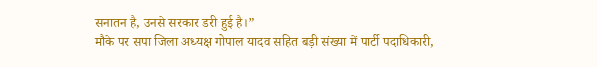सनातन है, उनसे सरकार डरी हुई है।”
मौके पर सपा जिला अध्यक्ष गोपाल यादव सहित बड़ी संख्या में पार्टी पदाधिकारी,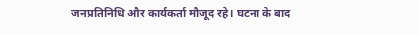जनप्रतिनिधि और कार्यकर्ता मौजूद रहे। घटना के बाद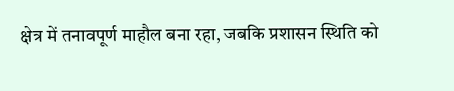क्षेत्र में तनावपूर्ण माहौल बना रहा, जबकि प्रशासन स्थिति को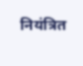नियंत्रित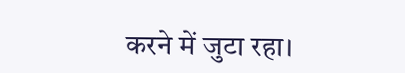करने में जुटा रहा।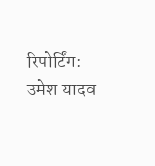रिपोर्टिंग: उमेश यादव